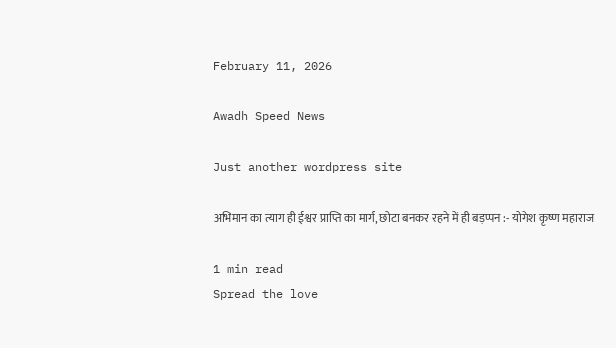February 11, 2026

Awadh Speed News

Just another wordpress site

अभिमान का त्याग ही ईश्वर प्राप्ति का मार्ग, छोटा बनकर रहने में ही बड़प्पन :- योगेश कृष्ण महाराज

1 min read
Spread the love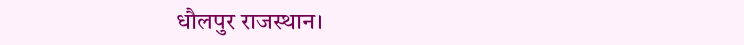धौलपुर राजस्थान।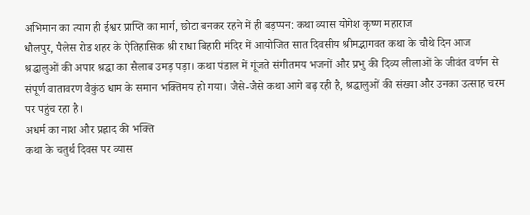अभिमान का त्याग ही ईश्वर प्राप्ति का मार्ग, छोटा बनकर रहने में ही बड़प्पन: कथा व्यास योगेश कृष्ण महाराज
धौलपुर, पैलेस रोड शहर के ऐतिहासिक श्री राधा बिहारी मंदिर में आयोजित सात दिवसीय श्रीमद्भागवत कथा के चौथे दिन आज श्रद्धालुओं की अपार श्रद्धा का सैलाब उमड़ पड़ा। कथा पंडाल में गूंजते संगीतमय भजनों और प्रभु की दिव्य लीलाओं के जीवंत वर्णन से संपूर्ण वातावरण वैकुंठ धाम के समान भक्तिमय हो गया। जैसे-जैसे कथा आगे बढ़ रही है, श्रद्धालुओं की संख्या और उनका उत्साह चरम पर पहुंच रहा है।
अधर्म का नाश और प्रह्लाद की भक्ति
कथा के चतुर्थ दिवस पर व्यास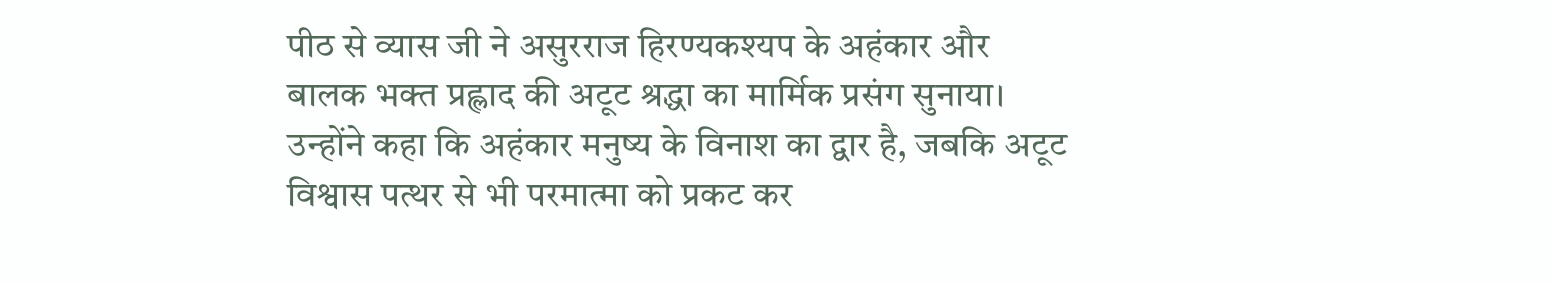पीठ से व्यास जी ने असुरराज हिरण्यकश्यप के अहंकार और बालक भक्त प्रह्लाद की अटूट श्रद्धा का मार्मिक प्रसंग सुनाया। उन्होंने कहा कि अहंकार मनुष्य के विनाश का द्वार है, जबकि अटूट विश्वास पत्थर से भी परमात्मा को प्रकट कर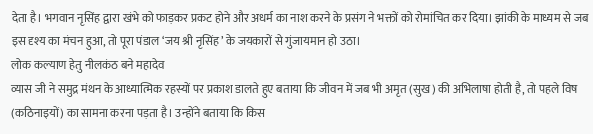देता है। भगवान नृसिंह द्वारा खंभे को फाड़कर प्रकट होने और अधर्म का नाश करने के प्रसंग ने भक्तों को रोमांचित कर दिया। झांकी के माध्यम से जब इस दृश्य का मंचन हुआ, तो पूरा पंडाल ‘जय श्री नृसिंह’ के जयकारों से गुंजायमान हो उठा।
लोक कल्याण हेतु नीलकंठ बने महादेव
व्यास जी ने समुद्र मंथन के आध्यात्मिक रहस्यों पर प्रकाश डालते हुए बताया कि जीवन में जब भी अमृत (सुख) की अभिलाषा होती है, तो पहले विष (कठिनाइयों) का सामना करना पड़ता है। उन्होंने बताया कि किस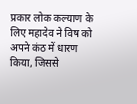प्रकार लोक कल्याण के लिए महादेव ने विष को अपने कंठ में धारण किया, जिससे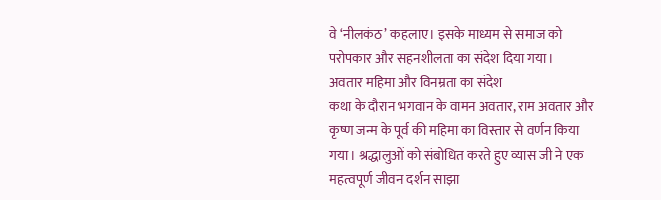वे ‘नीलकंठ’ कहलाए। इसके माध्यम से समाज को परोपकार और सहनशीलता का संदेश दिया गया।
अवतार महिमा और विनम्रता का संदेश
कथा के दौरान भगवान के वामन अवतार, राम अवतार और कृष्ण जन्म के पूर्व की महिमा का विस्तार से वर्णन किया गया। श्रद्धालुओं को संबोधित करते हुए व्यास जी ने एक महत्वपूर्ण जीवन दर्शन साझा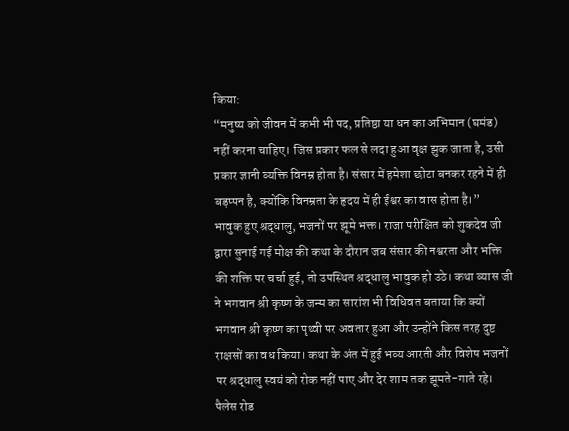किया:
“मनुष्य को जीवन में कभी भी पद, प्रतिष्ठा या धन का अभिमान (घमंड) नहीं करना चाहिए। जिस प्रकार फल से लदा हुआ वृक्ष झुक जाता है, उसी प्रकार ज्ञानी व्यक्ति विनम्र होता है। संसार में हमेशा छोटा बनकर रहने में ही बड़प्पन है, क्योंकि विनम्रता के हृदय में ही ईश्वर का वास होता है।”
भावुक हुए श्रद्धालु, भजनों पर झूमे भक्त। राजा परीक्षित को शुकदेव जी द्वारा सुनाई गई मोक्ष की कथा के दौरान जब संसार की नश्वरता और भक्ति की शक्ति पर चर्चा हुई, तो उपस्थित श्रद्धालु भावुक हो उठे। कथा व्यास जी ने भगवान श्री कृष्ण के जन्म का सारांश भी विधिवत बताया कि क्यों भगवान श्री कृष्ण का पृथ्वी पर अवतार हुआ और उन्होंने किस तरह दुष्ट राक्षसों का वध किया। कथा के अंत में हुई भव्य आरती और विशेष भजनों पर श्रद्धालु स्वयं को रोक नहीं पाए और देर शाम तक झूमते-गाते रहे। पैलेस रोड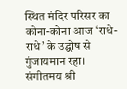स्थित मंदिर परिसर का कोना-कोना आज ‘राधे-राधे’ के उद्घोष से गुंजायमान रहा। संगीतमय श्री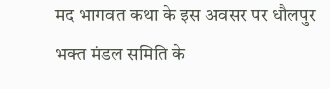मद भागवत कथा के इस अवसर पर धौलपुर भक्त मंडल समिति के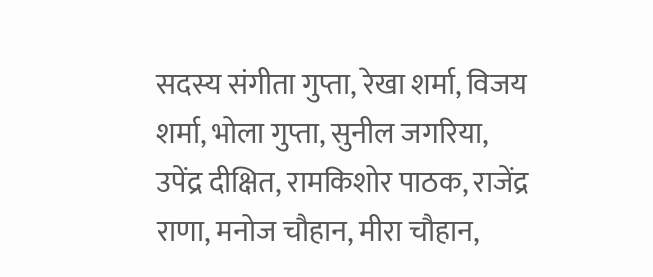सदस्य संगीता गुप्ता, रेखा शर्मा, विजय शर्मा, भोला गुप्ता, सुनील जगरिया, उपेंद्र दीक्षित, रामकिशोर पाठक, राजेंद्र राणा, मनोज चौहान, मीरा चौहान,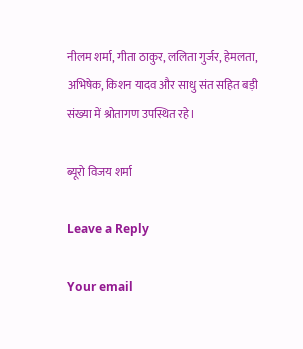नीलम शर्मा, गीता ठाकुर, ललिता गुर्जर, हेमलता, अभिषेक, किशन यादव और साधु संत सहित बड़ी संख्या में श्रोतागण उपस्थित रहे।

ब्यूरो विजय शर्मा

Leave a Reply

Your email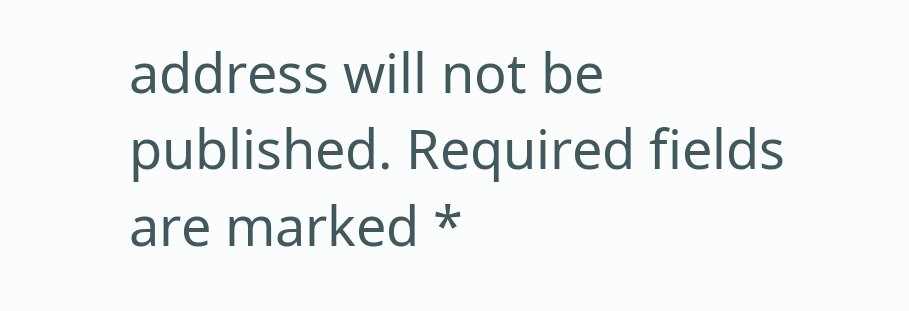address will not be published. Required fields are marked *